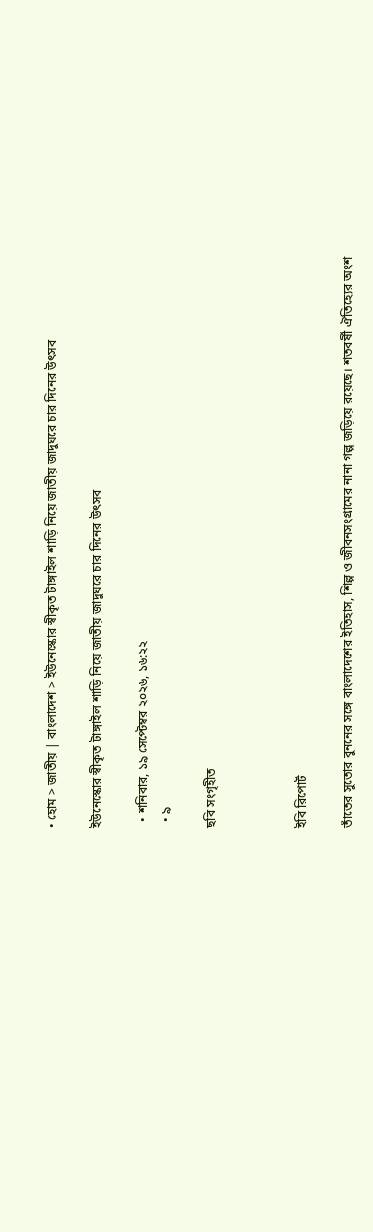• হোম > জাতীয় | বাংলাদেশ > ইউনেস্কোর স্বীকৃত টাঙ্গাইল শাড়ি নিয়ে জাতীয় জাদুঘরে চার দিনের উৎসব

ইউনেস্কোর স্বীকৃত টাঙ্গাইল শাড়ি নিয়ে জাতীয় জাদুঘরে চার দিনের উৎসব

  • শনিবার, ১৯ সেপ্টেম্বর ২০২৬, ১৬:২২
  • ৯

ছবি সংগৃহীত



ইবি রিপোর্ট

তাঁতের সুতোর বুননের সঙ্গে বাংলাদেশের ইতিহাস, শিল্প ও জীবনসংগ্রামের নানা গল্প জড়িয়ে রয়েছে। শতবর্ষী ঐতিহ্যের অংশ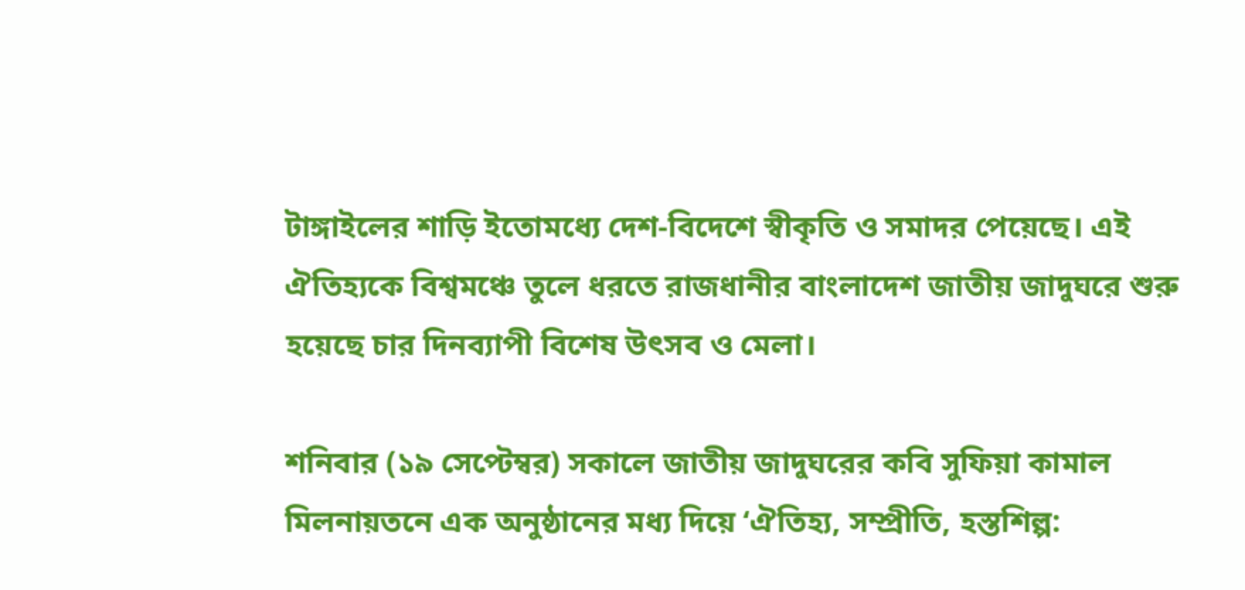টাঙ্গাইলের শাড়ি ইতোমধ্যে দেশ-বিদেশে স্বীকৃতি ও সমাদর পেয়েছে। এই ঐতিহ্যকে বিশ্বমঞ্চে তুলে ধরতে রাজধানীর বাংলাদেশ জাতীয় জাদুঘরে শুরু হয়েছে চার দিনব্যাপী বিশেষ উৎসব ও মেলা।

শনিবার (১৯ সেপ্টেম্বর) সকালে জাতীয় জাদুঘরের কবি সুফিয়া কামাল মিলনায়তনে এক অনুষ্ঠানের মধ্য দিয়ে ‘ঐতিহ্য, সম্প্রীতি, হস্তশিল্প: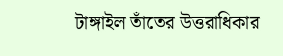টাঙ্গাইল তাঁতের উত্তরাধিকার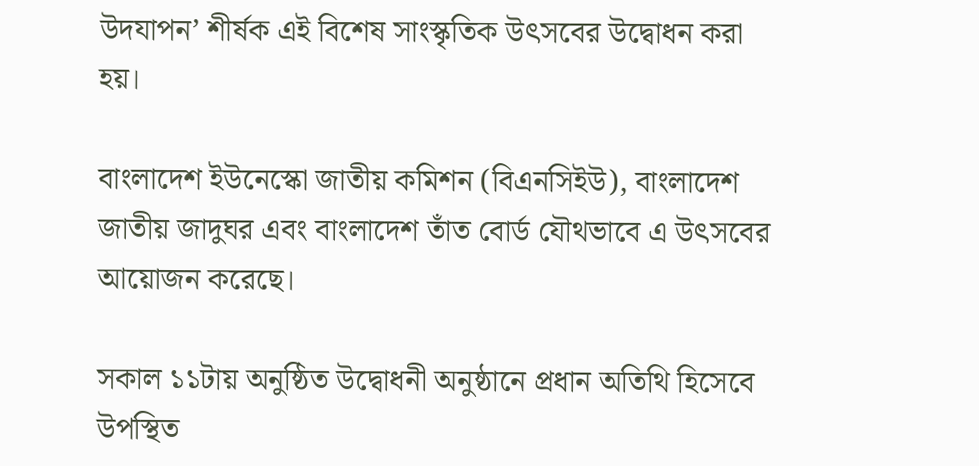উদযাপন’ শীর্ষক এই বিশেষ সাংস্কৃতিক উৎসবের উদ্বোধন করা হয়।

বাংলাদেশ ইউনেস্কো জাতীয় কমিশন (বিএনসিইউ), বাংলাদেশ জাতীয় জাদুঘর এবং বাংলাদেশ তাঁত বোর্ড যৌথভাবে এ উৎসবের আয়োজন করেছে।

সকাল ১১টায় অনুষ্ঠিত উদ্বোধনী অনুষ্ঠানে প্রধান অতিথি হিসেবে উপস্থিত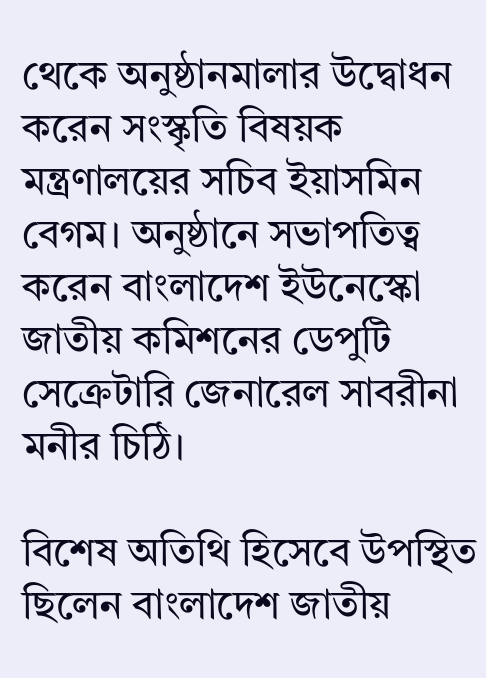থেকে অনুষ্ঠানমালার উদ্বোধন করেন সংস্কৃতি বিষয়ক মন্ত্রণালয়ের সচিব ইয়াসমিন বেগম। অনুষ্ঠানে সভাপতিত্ব করেন বাংলাদেশ ইউনেস্কো জাতীয় কমিশনের ডেপুটি সেক্রেটারি জেনারেল সাবরীনা মনীর চিঠি।

বিশেষ অতিথি হিসেবে উপস্থিত ছিলেন বাংলাদেশ জাতীয়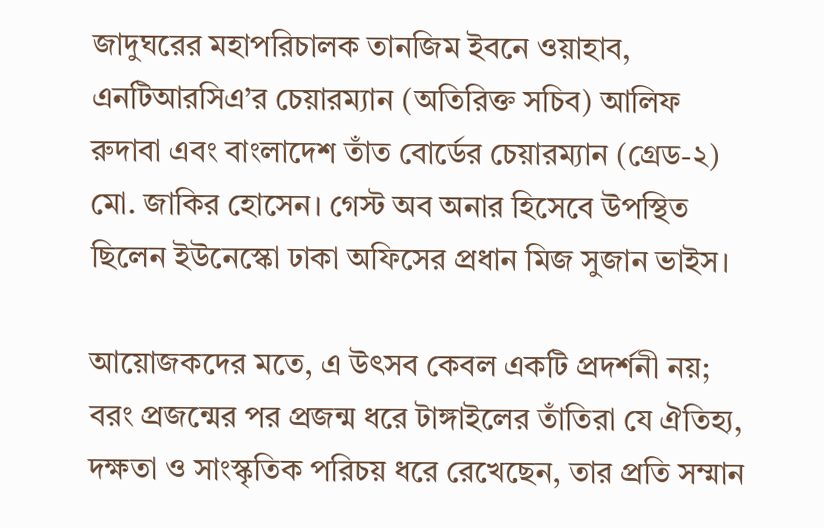জাদুঘরের মহাপরিচালক তানজিম ইবনে ওয়াহাব, এনটিআরসিএ’র চেয়ারম্যান (অতিরিক্ত সচিব) আলিফ রুদাবা এবং বাংলাদেশ তাঁত বোর্ডের চেয়ারম্যান (গ্রেড-২) মো. জাকির হোসেন। গেস্ট অব অনার হিসেবে উপস্থিত ছিলেন ইউনেস্কো ঢাকা অফিসের প্রধান মিজ সুজান ভাইস।

আয়োজকদের মতে, এ উৎসব কেবল একটি প্রদর্শনী নয়; বরং প্রজন্মের পর প্রজন্ম ধরে টাঙ্গাইলের তাঁতিরা যে ঐতিহ্য, দক্ষতা ও সাংস্কৃতিক পরিচয় ধরে রেখেছেন, তার প্রতি সম্মান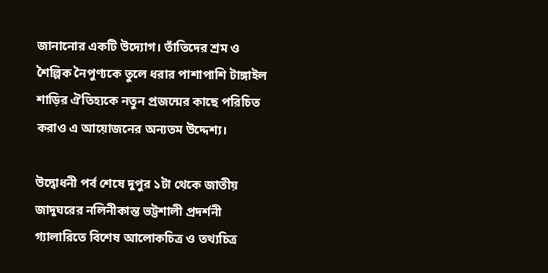জানানোর একটি উদ্যোগ। তাঁতিদের শ্রম ও শৈল্পিক নৈপুণ্যকে তুলে ধরার পাশাপাশি টাঙ্গাইল শাড়ির ঐতিহ্যকে নতুন প্রজন্মের কাছে পরিচিত করাও এ আয়োজনের অন্যতম উদ্দেশ্য।

উদ্বোধনী পর্ব শেষে দুপুর ১টা থেকে জাতীয় জাদুঘরের নলিনীকান্ত ভট্টশালী প্রদর্শনী গ্যালারিতে বিশেষ আলোকচিত্র ও তথ্যচিত্র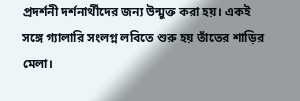প্রদর্শনী দর্শনার্থীদের জন্য উন্মুক্ত করা হয়। একই সঙ্গে গ্যালারি সংলগ্ন লবিতে শুরু হয় তাঁতের শাড়ির মেলা।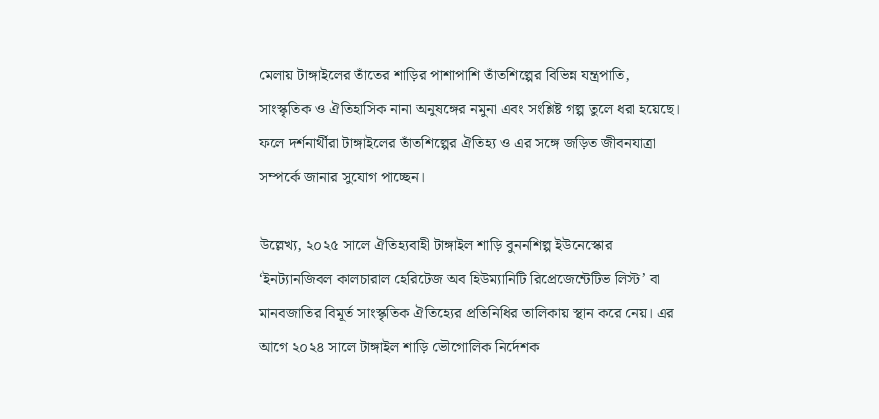মেলায় টাঙ্গাইলের তাঁতের শাড়ির পাশাপাশি তাঁতশিল্পের বিভিন্ন যন্ত্রপাতি, সাংস্কৃতিক ও ঐতিহাসিক নানা অনুষঙ্গের নমুনা এবং সংশ্লিষ্ট গল্প তুলে ধরা হয়েছে। ফলে দর্শনার্থীরা টাঙ্গাইলের তাঁতশিল্পের ঐতিহ্য ও এর সঙ্গে জড়িত জীবনযাত্রা সম্পর্কে জানার সুযোগ পাচ্ছেন।

উল্লেখ্য, ২০২৫ সালে ঐতিহ্যবাহী টাঙ্গাইল শাড়ি বুননশিল্প ইউনেস্কোর ‘ইনট্যানজিবল কালচারাল হেরিটেজ অব হিউম্যানিটি রিপ্রেজেন্টেটিভ লিস্ট’ বা মানবজাতির বিমূর্ত সাংস্কৃতিক ঐতিহ্যের প্রতিনিধির তালিকায় স্থান করে নেয়। এর আগে ২০২৪ সালে টাঙ্গাইল শাড়ি ভৌগোলিক নির্দেশক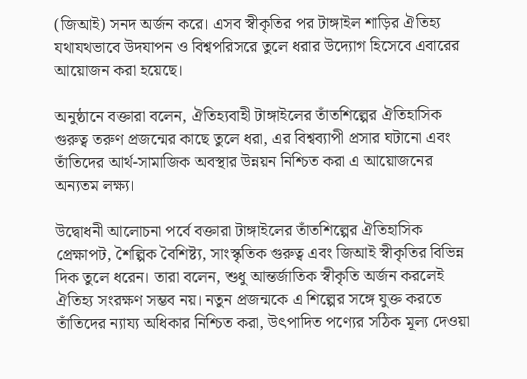(জিআই) সনদ অর্জন করে। এসব স্বীকৃতির পর টাঙ্গাইল শাড়ির ঐতিহ্য যথাযথভাবে উদযাপন ও বিশ্বপরিসরে তুলে ধরার উদ্যোগ হিসেবে এবারের আয়োজন করা হয়েছে।

অনুষ্ঠানে বক্তারা বলেন, ঐতিহ্যবাহী টাঙ্গাইলের তাঁতশিল্পের ঐতিহাসিক গুরুত্ব তরুণ প্রজন্মের কাছে তুলে ধরা, এর বিশ্বব্যাপী প্রসার ঘটানো এবং তাঁতিদের আর্থ-সামাজিক অবস্থার উন্নয়ন নিশ্চিত করা এ আয়োজনের অন্যতম লক্ষ্য।

উদ্বোধনী আলোচনা পর্বে বক্তারা টাঙ্গাইলের তাঁতশিল্পের ঐতিহাসিক প্রেক্ষাপট, শৈল্পিক বৈশিষ্ট্য, সাংস্কৃতিক গুরুত্ব এবং জিআই স্বীকৃতির বিভিন্ন দিক তুলে ধরেন। তারা বলেন, শুধু আন্তর্জাতিক স্বীকৃতি অর্জন করলেই ঐতিহ্য সংরক্ষণ সম্ভব নয়। নতুন প্রজন্মকে এ শিল্পের সঙ্গে যুক্ত করতে তাঁতিদের ন্যায্য অধিকার নিশ্চিত করা, উৎপাদিত পণ্যের সঠিক মূল্য দেওয়া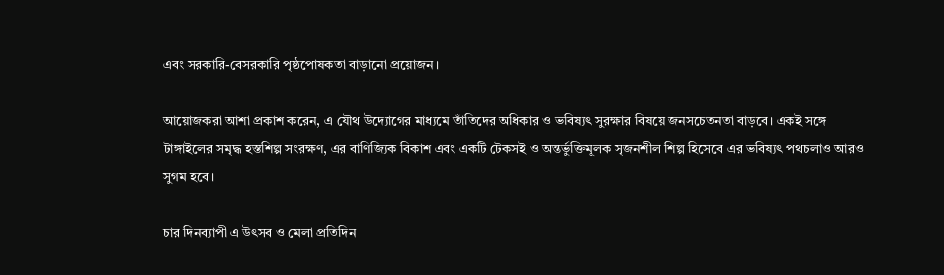এবং সরকারি-বেসরকারি পৃষ্ঠপোষকতা বাড়ানো প্রয়োজন।

আয়োজকরা আশা প্রকাশ করেন, এ যৌথ উদ্যোগের মাধ্যমে তাঁতিদের অধিকার ও ভবিষ্যৎ সুরক্ষার বিষয়ে জনসচেতনতা বাড়বে। একই সঙ্গে টাঙ্গাইলের সমৃদ্ধ হস্তশিল্প সংরক্ষণ, এর বাণিজ্যিক বিকাশ এবং একটি টেকসই ও অন্তর্ভুক্তিমূলক সৃজনশীল শিল্প হিসেবে এর ভবিষ্যৎ পথচলাও আরও সুগম হবে।

চার দিনব্যাপী এ উৎসব ও মেলা প্রতিদিন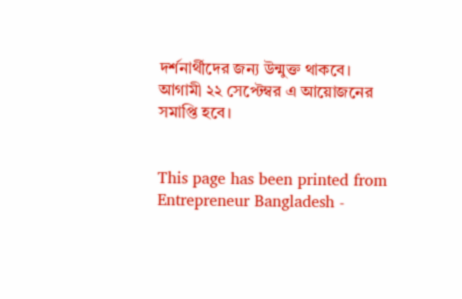দর্শনার্থীদের জন্য উন্মুক্ত থাকবে। আগামী ২২ সেপ্টেম্বর এ আয়োজনের সমাপ্তি হবে।


This page has been printed from Entrepreneur Bangladesh -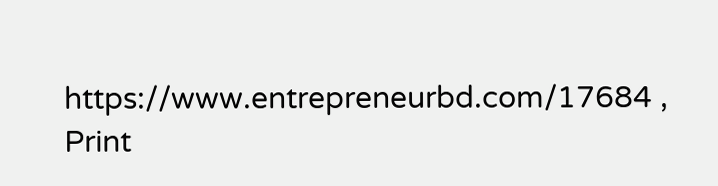https://www.entrepreneurbd.com/17684 ,   Print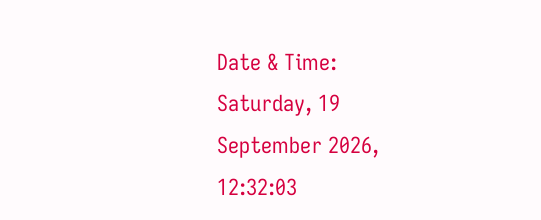Date & Time: Saturday, 19 September 2026, 12:32:03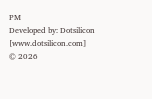PM
Developed by: Dotsilicon [www.dotsilicon.com]
© 2026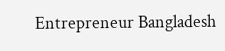Entrepreneur Bangladesh